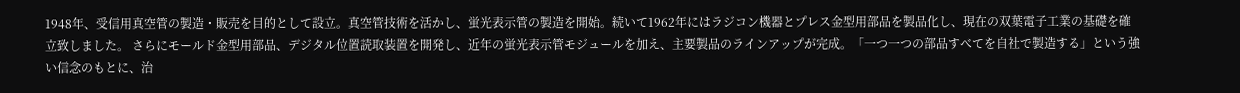1948年、受信用真空管の製造・販売を目的として設立。真空管技術を活かし、蛍光表示管の製造を開始。続いて1962年にはラジコン機器とプレス金型用部品を製品化し、現在の双葉電子工業の基礎を確立致しました。 さらにモールド金型用部品、デジタル位置読取装置を開発し、近年の蛍光表示管モジュールを加え、主要製品のラインアップが完成。「一つ一つの部品すべてを自社で製造する」という強い信念のもとに、治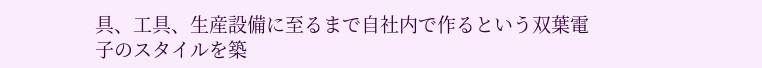具、工具、生産設備に至るまで自社内で作るという双葉電子のスタイルを築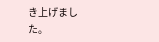き上げました。